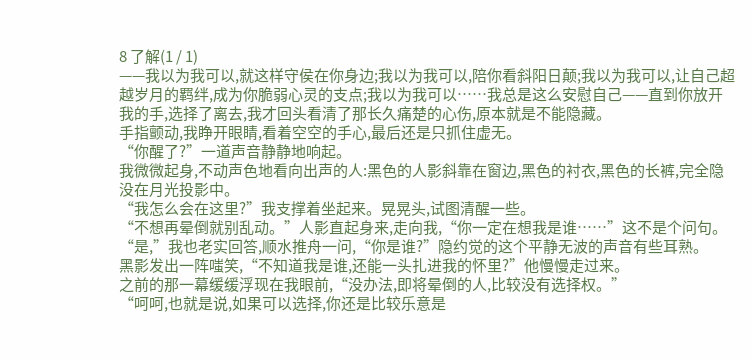8 了解(1 / 1)
——我以为我可以,就这样守侯在你身边;我以为我可以,陪你看斜阳日颠;我以为我可以,让自己超越岁月的羁绊,成为你脆弱心灵的支点;我以为我可以……我总是这么安慰自己——直到你放开我的手,选择了离去,我才回头看清了那长久痛楚的心伤,原本就是不能隐藏。
手指颤动,我睁开眼睛,看着空空的手心,最后还是只抓住虚无。
“你醒了?”一道声音静静地响起。
我微微起身,不动声色地看向出声的人:黑色的人影斜靠在窗边,黑色的衬衣,黑色的长裤,完全隐没在月光投影中。
“我怎么会在这里?”我支撑着坐起来。晃晃头,试图清醒一些。
“不想再晕倒就别乱动。”人影直起身来,走向我,“你一定在想我是谁……”这不是个问句。
“是,”我也老实回答,顺水推舟一问,“你是谁?”隐约觉的这个平静无波的声音有些耳熟。
黑影发出一阵嗤笑,“不知道我是谁,还能一头扎进我的怀里?”他慢慢走过来。
之前的那一幕缓缓浮现在我眼前,“没办法,即将晕倒的人,比较没有选择权。”
“呵呵,也就是说,如果可以选择,你还是比较乐意是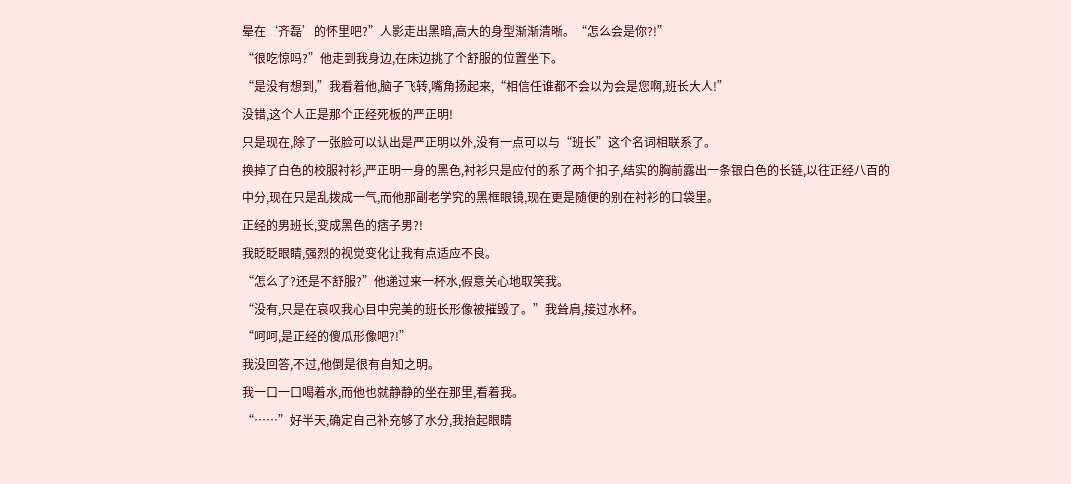晕在‘齐磊’的怀里吧?”人影走出黑暗,高大的身型渐渐清晰。“怎么会是你?!”
“很吃惊吗?”他走到我身边,在床边挑了个舒服的位置坐下。
“是没有想到,”我看着他,脑子飞转,嘴角扬起来,“相信任谁都不会以为会是您啊,班长大人!”
没错,这个人正是那个正经死板的严正明!
只是现在,除了一张脸可以认出是严正明以外,没有一点可以与“班长”这个名词相联系了。
换掉了白色的校服衬衫,严正明一身的黑色,衬衫只是应付的系了两个扣子,结实的胸前露出一条银白色的长链,以往正经八百的中分,现在只是乱拨成一气,而他那副老学究的黑框眼镜,现在更是随便的别在衬衫的口袋里。
正经的男班长,变成黑色的痞子男?!
我眨眨眼睛,强烈的视觉变化让我有点适应不良。
“怎么了?还是不舒服?”他递过来一杯水,假意关心地取笑我。
“没有,只是在哀叹我心目中完美的班长形像被摧毁了。”我耸肩,接过水杯。
“呵呵,是正经的傻瓜形像吧?!”
我没回答,不过,他倒是很有自知之明。
我一口一口喝着水,而他也就静静的坐在那里,看着我。
“……”好半天,确定自己补充够了水分,我抬起眼睛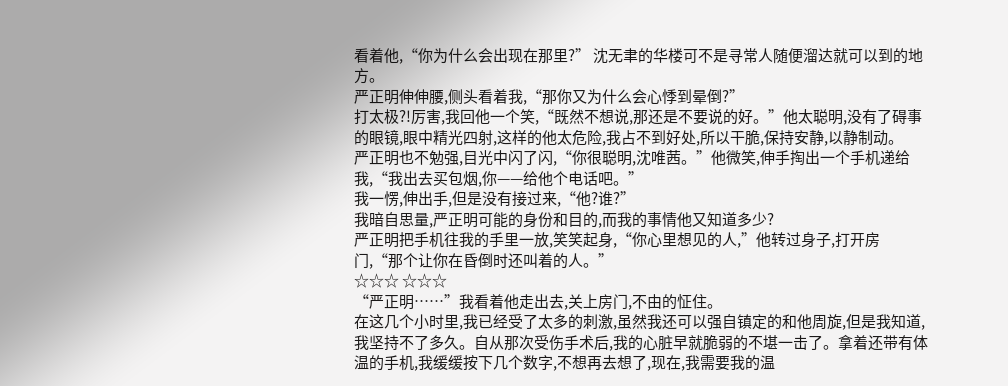看着他,“你为什么会出现在那里?” 沈无聿的华楼可不是寻常人随便溜达就可以到的地方。
严正明伸伸腰,侧头看着我,“那你又为什么会心悸到晕倒?”
打太极?!厉害,我回他一个笑,“既然不想说,那还是不要说的好。”他太聪明,没有了碍事的眼镜,眼中精光四射,这样的他太危险,我占不到好处,所以干脆,保持安静,以静制动。
严正明也不勉强,目光中闪了闪,“你很聪明,沈唯茜。”他微笑,伸手掏出一个手机递给我,“我出去买包烟,你——给他个电话吧。”
我一愣,伸出手,但是没有接过来,“他?谁?”
我暗自思量,严正明可能的身份和目的,而我的事情他又知道多少?
严正明把手机往我的手里一放,笑笑起身,“你心里想见的人,”他转过身子,打开房门,“那个让你在昏倒时还叫着的人。”
☆☆☆ ☆☆☆
“严正明……”我看着他走出去,关上房门,不由的怔住。
在这几个小时里,我已经受了太多的刺激,虽然我还可以强自镇定的和他周旋,但是我知道,我坚持不了多久。自从那次受伤手术后,我的心脏早就脆弱的不堪一击了。拿着还带有体温的手机,我缓缓按下几个数字,不想再去想了,现在,我需要我的温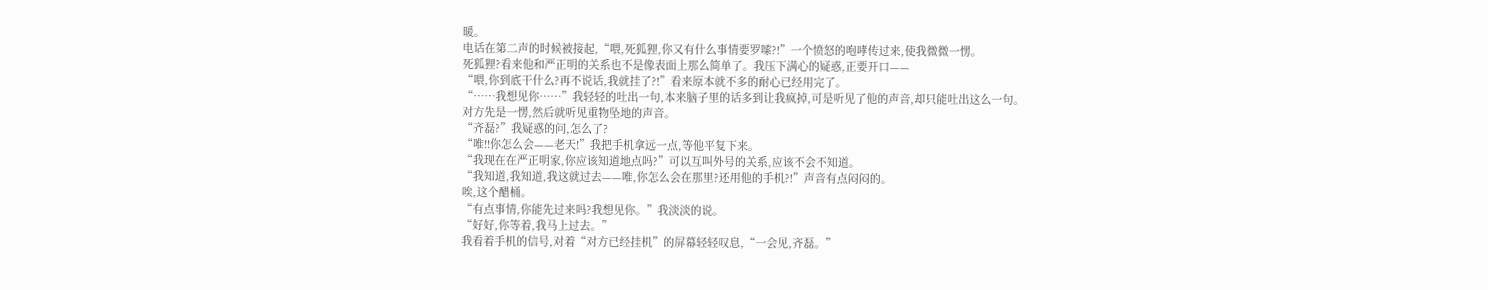暖。
电话在第二声的时候被接起,“喂,死狐狸,你又有什么事情要罗嗦?!”一个愤怒的咆哮传过来,使我微微一愣。
死狐狸?看来他和严正明的关系也不是像表面上那么简单了。我压下满心的疑惑,正要开口——
“喂,你到底干什么?再不说话,我就挂了?!”看来原本就不多的耐心已经用完了。
“……我想见你……”我轻轻的吐出一句,本来脑子里的话多到让我疯掉,可是听见了他的声音,却只能吐出这么一句。
对方先是一愣,然后就听见重物坠地的声音。
“齐磊?”我疑惑的问,怎么了?
“唯!!你怎么会——老天!”我把手机拿远一点,等他平复下来。
“我现在在严正明家,你应该知道地点吗?”可以互叫外号的关系,应该不会不知道。
“我知道,我知道,我这就过去——唯,你怎么会在那里?还用他的手机?!”声音有点闷闷的。
唉,这个醋桶。
“有点事情,你能先过来吗?我想见你。”我淡淡的说。
“好好,你等着,我马上过去。”
我看着手机的信号,对着“对方已经挂机”的屏幕轻轻叹息,“一会见,齐磊。”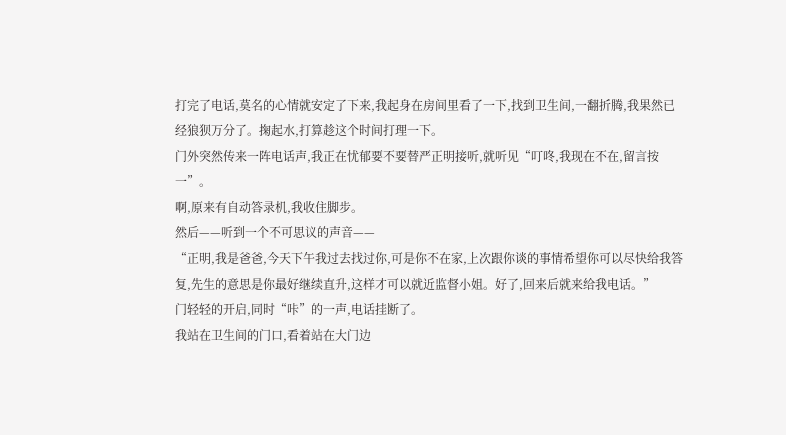打完了电话,莫名的心情就安定了下来,我起身在房间里看了一下,找到卫生间,一翻折腾,我果然已经狼狈万分了。掬起水,打算趁这个时间打理一下。
门外突然传来一阵电话声,我正在忧郁要不要替严正明接听,就听见“叮咚,我现在不在,留言按一”。
啊,原来有自动答录机,我收住脚步。
然后——听到一个不可思议的声音——
“正明,我是爸爸,今天下午我过去找过你,可是你不在家,上次跟你谈的事情希望你可以尽快给我答复,先生的意思是你最好继续直升,这样才可以就近监督小姐。好了,回来后就来给我电话。”
门轻轻的开启,同时“咔”的一声,电话挂断了。
我站在卫生间的门口,看着站在大门边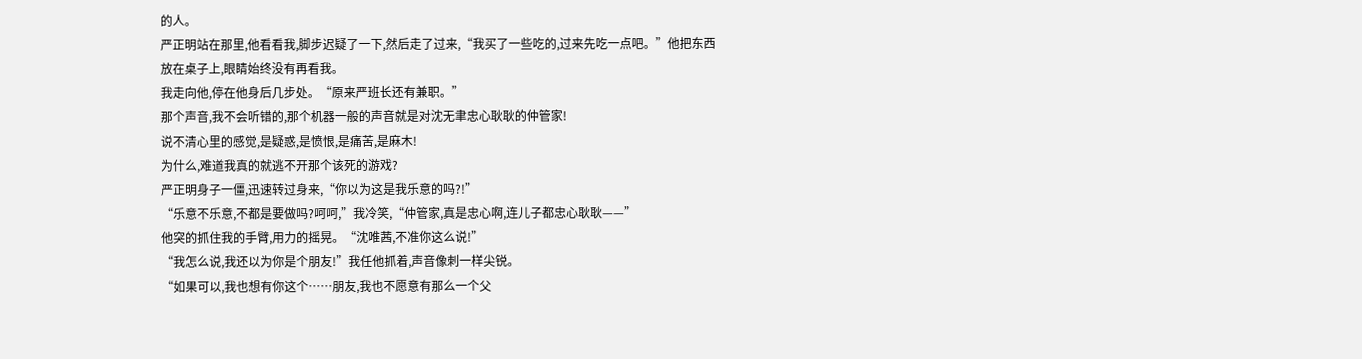的人。
严正明站在那里,他看看我,脚步迟疑了一下,然后走了过来,“我买了一些吃的,过来先吃一点吧。”他把东西放在桌子上,眼睛始终没有再看我。
我走向他,停在他身后几步处。“原来严班长还有兼职。”
那个声音,我不会听错的,那个机器一般的声音就是对沈无聿忠心耿耿的仲管家!
说不清心里的感觉,是疑惑,是愤恨,是痛苦,是麻木!
为什么,难道我真的就逃不开那个该死的游戏?
严正明身子一僵,迅速转过身来,“你以为这是我乐意的吗?!”
“乐意不乐意,不都是要做吗?呵呵,”我冷笑,“仲管家,真是忠心啊,连儿子都忠心耿耿——”
他突的抓住我的手臂,用力的摇晃。“沈唯茜,不准你这么说!”
“我怎么说,我还以为你是个朋友!”我任他抓着,声音像刺一样尖锐。
“如果可以,我也想有你这个……朋友,我也不愿意有那么一个父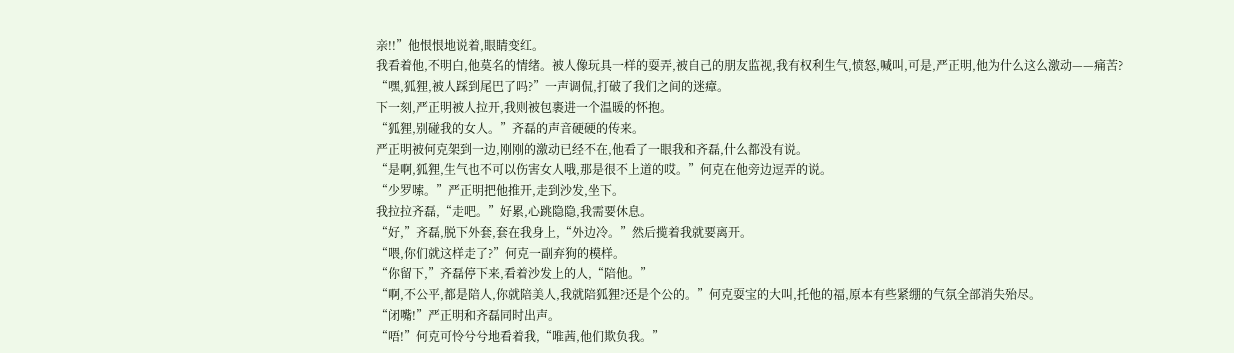亲!!”他恨恨地说着,眼睛变红。
我看着他,不明白,他莫名的情绪。被人像玩具一样的耍弄,被自己的朋友监视,我有权利生气,愤怒,喊叫,可是,严正明,他为什么这么激动——痛苦?
“嘿,狐狸,被人踩到尾巴了吗?”一声调侃,打破了我们之间的迷瘴。
下一刻,严正明被人拉开,我则被包裹进一个温暖的怀抱。
“狐狸,别碰我的女人。”齐磊的声音硬硬的传来。
严正明被何克架到一边,刚刚的激动已经不在,他看了一眼我和齐磊,什么都没有说。
“是啊,狐狸,生气也不可以伤害女人哦,那是很不上道的哎。”何克在他旁边逗弄的说。
“少罗嗦。”严正明把他推开,走到沙发,坐下。
我拉拉齐磊,“走吧。”好累,心跳隐隐,我需要休息。
“好,”齐磊,脱下外套,套在我身上,“外边冷。”然后揽着我就要离开。
“喂,你们就这样走了?”何克一副弃狗的模样。
“你留下,”齐磊停下来,看着沙发上的人,“陪他。”
“啊,不公平,都是陪人,你就陪美人,我就陪狐狸?还是个公的。”何克耍宝的大叫,托他的福,原本有些紧绷的气氛全部消失殆尽。
“闭嘴!”严正明和齐磊同时出声。
“唔!”何克可怜兮兮地看着我,“唯茜,他们欺负我。”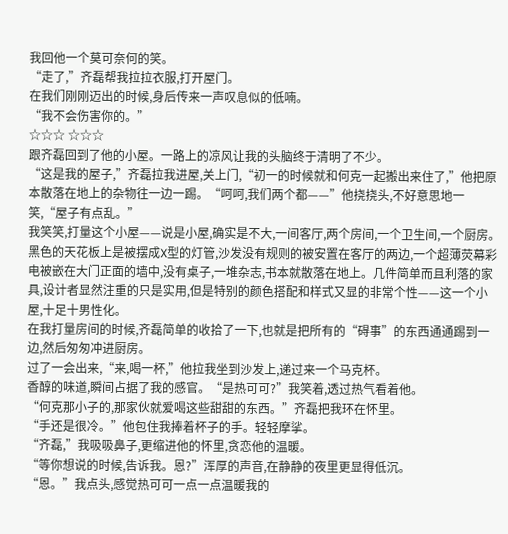我回他一个莫可奈何的笑。
“走了,”齐磊帮我拉拉衣服,打开屋门。
在我们刚刚迈出的时候,身后传来一声叹息似的低喃。
“我不会伤害你的。”
☆☆☆ ☆☆☆
跟齐磊回到了他的小屋。一路上的凉风让我的头脑终于清明了不少。
“这是我的屋子,”齐磊拉我进屋,关上门,“初一的时候就和何克一起搬出来住了,”他把原本散落在地上的杂物往一边一踢。“呵呵,我们两个都——”他挠挠头,不好意思地一笑,“屋子有点乱。”
我笑笑,打量这个小屋——说是小屋,确实是不大,一间客厅,两个房间,一个卫生间,一个厨房。黑色的天花板上是被摆成X型的灯管,沙发没有规则的被安置在客厅的两边,一个超薄荧幕彩电被嵌在大门正面的墙中,没有桌子,一堆杂志,书本就散落在地上。几件简单而且利落的家具,设计者显然注重的只是实用,但是特别的颜色搭配和样式又显的非常个性——这一个小屋,十足十男性化。
在我打量房间的时候,齐磊简单的收拾了一下,也就是把所有的“碍事”的东西通通踢到一边,然后匆匆冲进厨房。
过了一会出来,“来,喝一杯,”他拉我坐到沙发上,递过来一个马克杯。
香醇的味道,瞬间占据了我的感官。“是热可可?”我笑着,透过热气看着他。
“何克那小子的,那家伙就爱喝这些甜甜的东西。”齐磊把我环在怀里。
“手还是很冷。”他包住我捧着杯子的手。轻轻摩挲。
“齐磊,”我吸吸鼻子,更缩进他的怀里,贪恋他的温暖。
“等你想说的时候,告诉我。恩?”浑厚的声音,在静静的夜里更显得低沉。
“恩。”我点头,感觉热可可一点一点温暖我的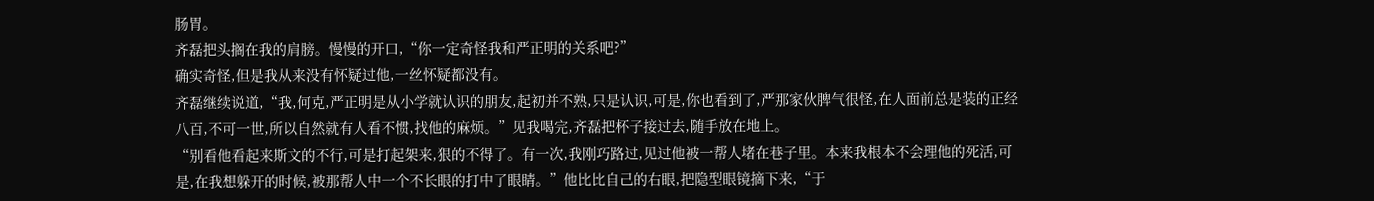肠胃。
齐磊把头搁在我的肩膀。慢慢的开口,“你一定奇怪我和严正明的关系吧?”
确实奇怪,但是我从来没有怀疑过他,一丝怀疑都没有。
齐磊继续说道,“我,何克,严正明是从小学就认识的朋友,起初并不熟,只是认识,可是,你也看到了,严那家伙脾气很怪,在人面前总是装的正经八百,不可一世,所以自然就有人看不惯,找他的麻烦。”见我喝完,齐磊把杯子接过去,随手放在地上。
“别看他看起来斯文的不行,可是打起架来,狠的不得了。有一次,我刚巧路过,见过他被一帮人堵在巷子里。本来我根本不会理他的死活,可是,在我想躲开的时候,被那帮人中一个不长眼的打中了眼睛。”他比比自己的右眼,把隐型眼镜摘下来,“于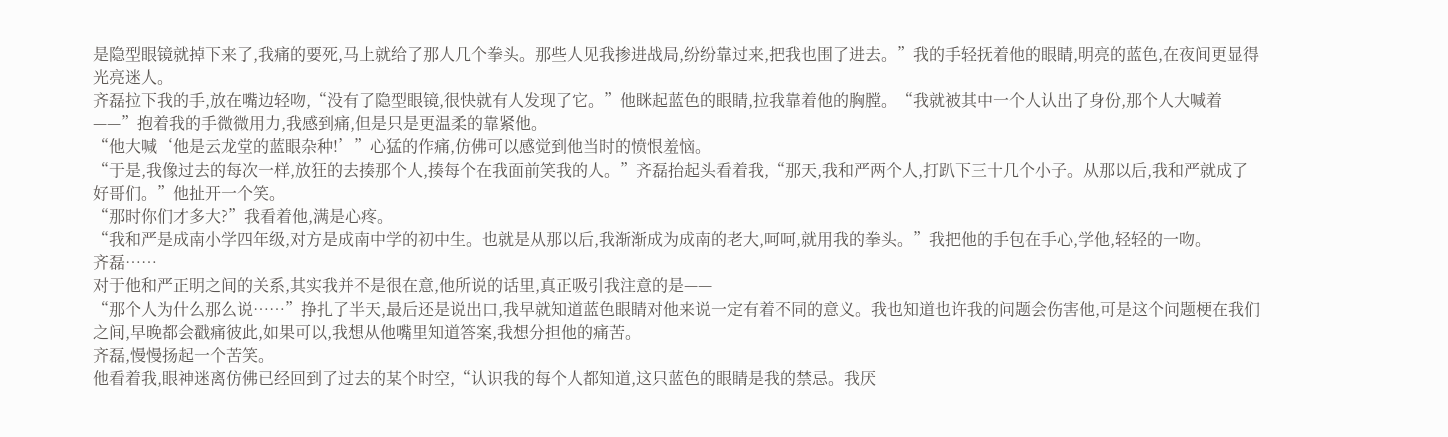是隐型眼镜就掉下来了,我痛的要死,马上就给了那人几个拳头。那些人见我掺进战局,纷纷靠过来,把我也围了进去。”我的手轻抚着他的眼睛,明亮的蓝色,在夜间更显得光亮迷人。
齐磊拉下我的手,放在嘴边轻吻,“没有了隐型眼镜,很快就有人发现了它。”他眯起蓝色的眼睛,拉我靠着他的胸膛。“我就被其中一个人认出了身份,那个人大喊着——”抱着我的手微微用力,我感到痛,但是只是更温柔的靠紧他。
“他大喊‘他是云龙堂的蓝眼杂种!’”心猛的作痛,仿佛可以感觉到他当时的愤恨羞恼。
“于是,我像过去的每次一样,放狂的去揍那个人,揍每个在我面前笑我的人。”齐磊抬起头看着我,“那天,我和严两个人,打趴下三十几个小子。从那以后,我和严就成了好哥们。”他扯开一个笑。
“那时你们才多大?”我看着他,满是心疼。
“我和严是成南小学四年级,对方是成南中学的初中生。也就是从那以后,我渐渐成为成南的老大,呵呵,就用我的拳头。”我把他的手包在手心,学他,轻轻的一吻。
齐磊……
对于他和严正明之间的关系,其实我并不是很在意,他所说的话里,真正吸引我注意的是——
“那个人为什么那么说……”挣扎了半天,最后还是说出口,我早就知道蓝色眼睛对他来说一定有着不同的意义。我也知道也许我的问题会伤害他,可是这个问题梗在我们之间,早晚都会戳痛彼此,如果可以,我想从他嘴里知道答案,我想分担他的痛苦。
齐磊,慢慢扬起一个苦笑。
他看着我,眼神迷离仿佛已经回到了过去的某个时空,“认识我的每个人都知道,这只蓝色的眼睛是我的禁忌。我厌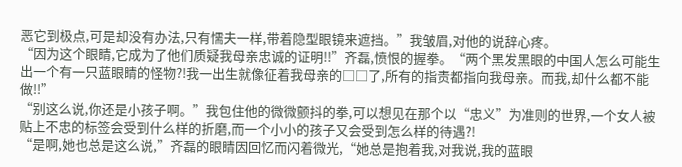恶它到极点,可是却没有办法,只有懦夫一样,带着隐型眼镜来遮挡。”我皱眉,对他的说辞心疼。
“因为这个眼睛,它成为了他们质疑我母亲忠诚的证明!!”齐磊,愤恨的握拳。“两个黑发黑眼的中国人怎么可能生出一个有一只蓝眼睛的怪物?!我一出生就像征着我母亲的□□了,所有的指责都指向我母亲。而我,却什么都不能做!!”
“别这么说,你还是小孩子啊。”我包住他的微微颤抖的拳,可以想见在那个以“忠义”为准则的世界,一个女人被贴上不忠的标签会受到什么样的折磨,而一个小小的孩子又会受到怎么样的待遇?!
“是啊,她也总是这么说,”齐磊的眼睛因回忆而闪着微光,“她总是抱着我,对我说,我的蓝眼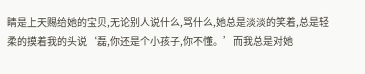睛是上天赐给她的宝贝,无论别人说什么,骂什么,她总是淡淡的笑着,总是轻柔的摸着我的头说‘磊,你还是个小孩子,你不懂。’而我总是对她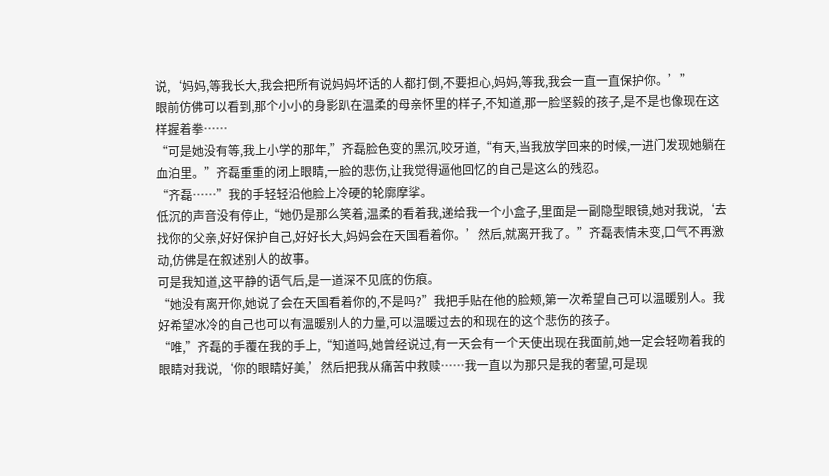说,‘妈妈,等我长大,我会把所有说妈妈坏话的人都打倒,不要担心,妈妈,等我,我会一直一直保护你。’”
眼前仿佛可以看到,那个小小的身影趴在温柔的母亲怀里的样子,不知道,那一脸坚毅的孩子,是不是也像现在这样握着拳……
“可是她没有等,我上小学的那年,”齐磊脸色变的黑沉,咬牙道,“有天,当我放学回来的时候,一进门发现她躺在血泊里。”齐磊重重的闭上眼睛,一脸的悲伤,让我觉得逼他回忆的自己是这么的残忍。
“齐磊……”我的手轻轻沿他脸上冷硬的轮廓摩挲。
低沉的声音没有停止,“她仍是那么笑着,温柔的看着我,递给我一个小盒子,里面是一副隐型眼镜,她对我说,‘去找你的父亲,好好保护自己,好好长大,妈妈会在天国看着你。’然后,就离开我了。”齐磊表情未变,口气不再激动,仿佛是在叙述别人的故事。
可是我知道,这平静的语气后,是一道深不见底的伤痕。
“她没有离开你,她说了会在天国看着你的,不是吗?”我把手贴在他的脸颊,第一次希望自己可以温暖别人。我好希望冰冷的自己也可以有温暖别人的力量,可以温暖过去的和现在的这个悲伤的孩子。
“唯,”齐磊的手覆在我的手上,“知道吗,她曾经说过,有一天会有一个天使出现在我面前,她一定会轻吻着我的眼睛对我说,‘你的眼睛好美,’然后把我从痛苦中救赎……我一直以为那只是我的奢望,可是现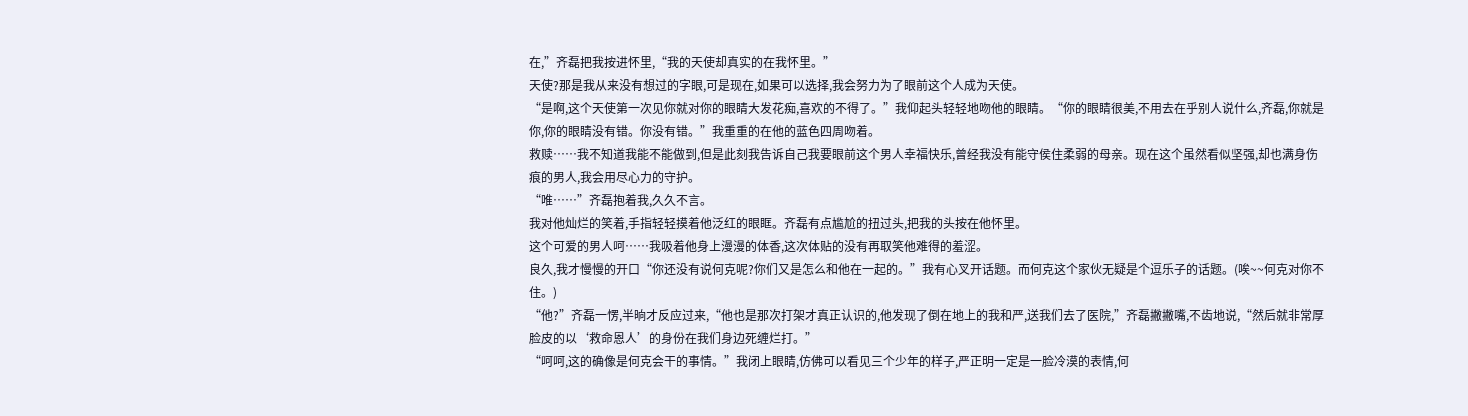在,”齐磊把我按进怀里,“我的天使却真实的在我怀里。”
天使?那是我从来没有想过的字眼,可是现在,如果可以选择,我会努力为了眼前这个人成为天使。
“是啊,这个天使第一次见你就对你的眼睛大发花痴,喜欢的不得了。”我仰起头轻轻地吻他的眼睛。“你的眼睛很美,不用去在乎别人说什么,齐磊,你就是你,你的眼睛没有错。你没有错。”我重重的在他的蓝色四周吻着。
救赎……我不知道我能不能做到,但是此刻我告诉自己我要眼前这个男人幸福快乐,曾经我没有能守侯住柔弱的母亲。现在这个虽然看似坚强,却也满身伤痕的男人,我会用尽心力的守护。
“唯……”齐磊抱着我,久久不言。
我对他灿烂的笑着,手指轻轻摸着他泛红的眼眶。齐磊有点尴尬的扭过头,把我的头按在他怀里。
这个可爱的男人呵……我吸着他身上漫漫的体香,这次体贴的没有再取笑他难得的羞涩。
良久,我才慢慢的开口“你还没有说何克呢?你们又是怎么和他在一起的。”我有心叉开话题。而何克这个家伙无疑是个逗乐子的话题。(唉~~何克对你不住。)
“他?”齐磊一愣,半晌才反应过来,“他也是那次打架才真正认识的,他发现了倒在地上的我和严,送我们去了医院,”齐磊撇撇嘴,不齿地说,“然后就非常厚脸皮的以‘救命恩人’的身份在我们身边死缠烂打。”
“呵呵,这的确像是何克会干的事情。”我闭上眼睛,仿佛可以看见三个少年的样子,严正明一定是一脸冷漠的表情,何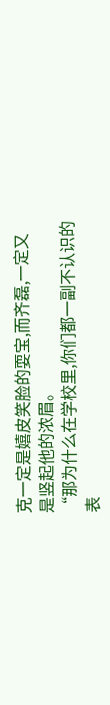克一定是嬉皮笑脸的耍宝,而齐磊,一定又是竖起他的浓眉。
“那为什么在学校里,你们都一副不认识的表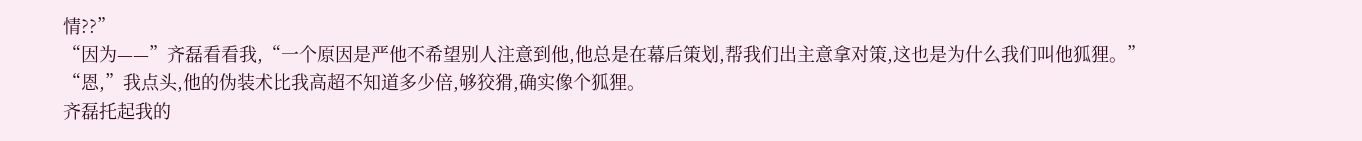情??”
“因为——”齐磊看看我,“一个原因是严他不希望别人注意到他,他总是在幕后策划,帮我们出主意拿对策,这也是为什么我们叫他狐狸。”
“恩,”我点头,他的伪装术比我高超不知道多少倍,够狡猾,确实像个狐狸。
齐磊托起我的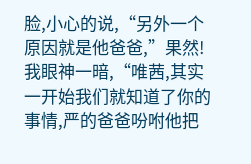脸,小心的说,“另外一个原因就是他爸爸,”果然!我眼神一暗,“唯茜,其实一开始我们就知道了你的事情,严的爸爸吩咐他把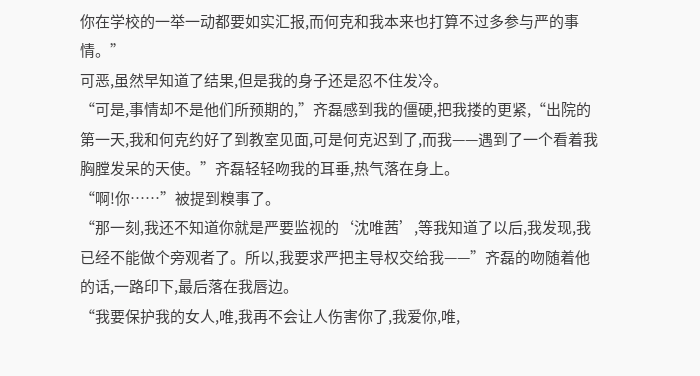你在学校的一举一动都要如实汇报,而何克和我本来也打算不过多参与严的事情。”
可恶,虽然早知道了结果,但是我的身子还是忍不住发冷。
“可是,事情却不是他们所预期的,”齐磊感到我的僵硬,把我搂的更紧,“出院的第一天,我和何克约好了到教室见面,可是何克迟到了,而我——遇到了一个看着我胸膛发呆的天使。”齐磊轻轻吻我的耳垂,热气落在身上。
“啊!你……”被提到糗事了。
“那一刻,我还不知道你就是严要监视的‘沈唯茜’,等我知道了以后,我发现,我已经不能做个旁观者了。所以,我要求严把主导权交给我——”齐磊的吻随着他的话,一路印下,最后落在我唇边。
“我要保护我的女人,唯,我再不会让人伤害你了,我爱你,唯,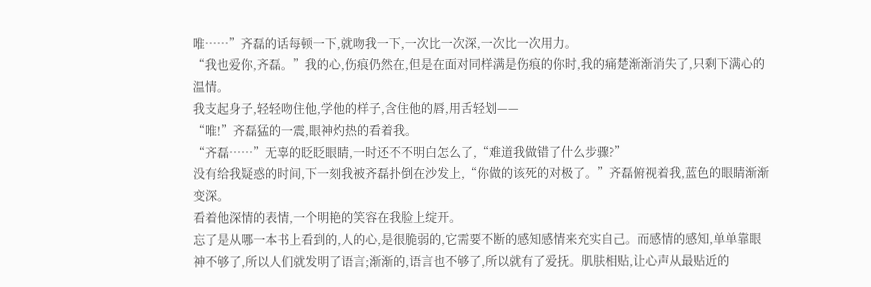唯……”齐磊的话每顿一下,就吻我一下,一次比一次深,一次比一次用力。
“我也爱你,齐磊。”我的心,伤痕仍然在,但是在面对同样满是伤痕的你时,我的痛楚渐渐消失了,只剩下满心的温情。
我支起身子,轻轻吻住他,学他的样子,含住他的唇,用舌轻划——
“唯!”齐磊猛的一震,眼神灼热的看着我。
“齐磊……”无辜的眨眨眼睛,一时还不不明白怎么了,“难道我做错了什么步骤?”
没有给我疑惑的时间,下一刻我被齐磊扑倒在沙发上,“你做的该死的对极了。”齐磊俯视着我,蓝色的眼睛渐渐变深。
看着他深情的表情,一个明艳的笑容在我脸上绽开。
忘了是从哪一本书上看到的,人的心,是很脆弱的,它需要不断的感知感情来充实自己。而感情的感知,单单靠眼神不够了,所以人们就发明了语言;渐渐的,语言也不够了,所以就有了爱抚。肌肤相贴,让心声从最贴近的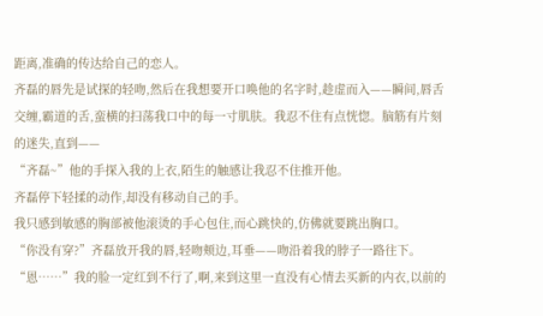距离,准确的传达给自己的恋人。
齐磊的唇先是试探的轻吻,然后在我想要开口唤他的名字时,趁虚而入——瞬间,唇舌交缠,霸道的舌,蛮横的扫荡我口中的每一寸肌肤。我忍不住有点恍惚。脑筋有片刻的迷失,直到——
“齐磊~”他的手探入我的上衣,陌生的触感让我忍不住推开他。
齐磊停下轻揉的动作,却没有移动自己的手。
我只感到敏感的胸部被他滚烫的手心包住,而心跳快的,仿佛就要跳出胸口。
“你没有穿?”齐磊放开我的唇,轻吻颊边,耳垂——吻沿着我的脖子一路往下。
“恩……”我的脸一定红到不行了,啊,来到这里一直没有心情去买新的内衣,以前的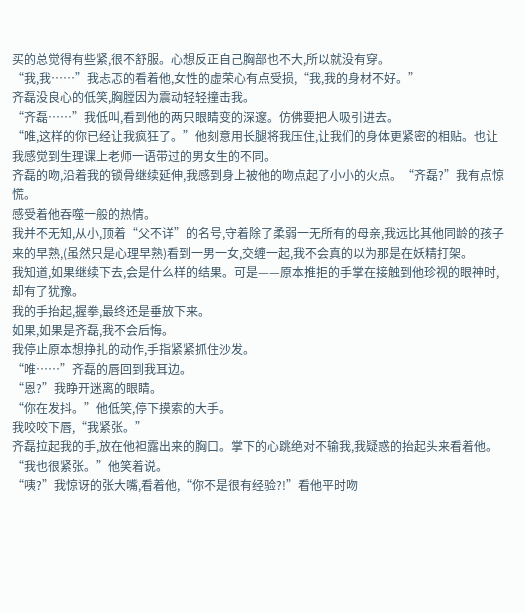买的总觉得有些紧,很不舒服。心想反正自己胸部也不大,所以就没有穿。
“我,我……”我忐忑的看着他,女性的虚荣心有点受损,“我,我的身材不好。”
齐磊没良心的低笑,胸膛因为震动轻轻撞击我。
“齐磊……”我低叫,看到他的两只眼睛变的深邃。仿佛要把人吸引进去。
“唯,这样的你已经让我疯狂了。”他刻意用长腿将我压住,让我们的身体更紧密的相贴。也让我感觉到生理课上老师一语带过的男女生的不同。
齐磊的吻,沿着我的锁骨继续延伸,我感到身上被他的吻点起了小小的火点。“齐磊?”我有点惊慌。
感受着他吞噬一般的热情。
我并不无知,从小,顶着“父不详”的名号,守着除了柔弱一无所有的母亲,我远比其他同龄的孩子来的早熟,(虽然只是心理早熟)看到一男一女,交缠一起,我不会真的以为那是在妖精打架。
我知道,如果继续下去,会是什么样的结果。可是——原本推拒的手掌在接触到他珍视的眼神时,却有了犹豫。
我的手抬起,握拳,最终还是垂放下来。
如果,如果是齐磊,我不会后悔。
我停止原本想挣扎的动作,手指紧紧抓住沙发。
“唯……”齐磊的唇回到我耳边。
“恩?”我睁开迷离的眼睛。
“你在发抖。”他低笑,停下摸索的大手。
我咬咬下唇,“我紧张。”
齐磊拉起我的手,放在他袒露出来的胸口。掌下的心跳绝对不输我,我疑惑的抬起头来看着他。
“我也很紧张。”他笑着说。
“咦?”我惊讶的张大嘴,看着他,“你不是很有经验?!”看他平时吻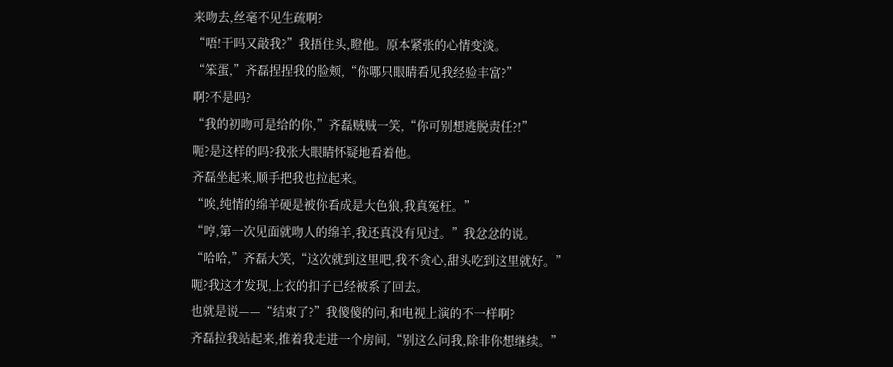来吻去,丝毫不见生疏啊?
“唔!干吗又敲我?”我捂住头,瞪他。原本紧张的心情变淡。
“笨蛋,”齐磊捏捏我的脸颊,“你哪只眼睛看见我经验丰富?”
啊?不是吗?
“我的初吻可是给的你,”齐磊贼贼一笑,“你可别想逃脱责任?!”
呃?是这样的吗?我张大眼睛怀疑地看着他。
齐磊坐起来,顺手把我也拉起来。
“唉,纯情的绵羊硬是被你看成是大色狼,我真冤枉。”
“哼,第一次见面就吻人的绵羊,我还真没有见过。”我忿忿的说。
“哈哈,”齐磊大笑,“这次就到这里吧,我不贪心,甜头吃到这里就好。”
呃?我这才发现,上衣的扣子已经被系了回去。
也就是说——“结束了?”我傻傻的问,和电视上演的不一样啊?
齐磊拉我站起来,推着我走进一个房间,“别这么问我,除非你想继续。”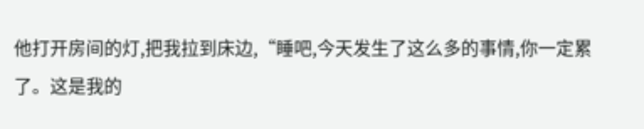他打开房间的灯,把我拉到床边,“睡吧,今天发生了这么多的事情,你一定累了。这是我的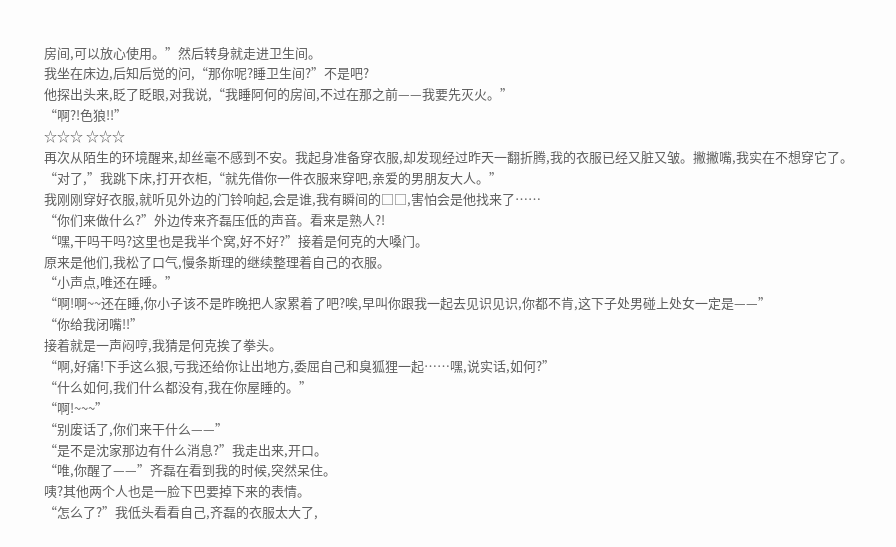房间,可以放心使用。”然后转身就走进卫生间。
我坐在床边,后知后觉的问,“那你呢?睡卫生间?”不是吧?
他探出头来,眨了眨眼,对我说,“我睡阿何的房间,不过在那之前——我要先灭火。”
“啊?!色狼!!”
☆☆☆ ☆☆☆
再次从陌生的环境醒来,却丝毫不感到不安。我起身准备穿衣服,却发现经过昨天一翻折腾,我的衣服已经又脏又皱。撇撇嘴,我实在不想穿它了。
“对了,”我跳下床,打开衣柜,“就先借你一件衣服来穿吧,亲爱的男朋友大人。”
我刚刚穿好衣服,就听见外边的门铃响起,会是谁,我有瞬间的□□,害怕会是他找来了……
“你们来做什么?”外边传来齐磊压低的声音。看来是熟人?!
“嘿,干吗干吗?这里也是我半个窝,好不好?”接着是何克的大嗓门。
原来是他们,我松了口气,慢条斯理的继续整理着自己的衣服。
“小声点,唯还在睡。”
“啊!啊~~还在睡,你小子该不是昨晚把人家累着了吧?唉,早叫你跟我一起去见识见识,你都不肯,这下子处男碰上处女一定是——”
“你给我闭嘴!!”
接着就是一声闷哼,我猜是何克挨了拳头。
“啊,好痛!下手这么狠,亏我还给你让出地方,委屈自己和臭狐狸一起……嘿,说实话,如何?”
“什么如何,我们什么都没有,我在你屋睡的。”
“啊!~~~”
“别废话了,你们来干什么——”
“是不是沈家那边有什么消息?”我走出来,开口。
“唯,你醒了——”齐磊在看到我的时候,突然呆住。
咦?其他两个人也是一脸下巴要掉下来的表情。
“怎么了?”我低头看看自己,齐磊的衣服太大了,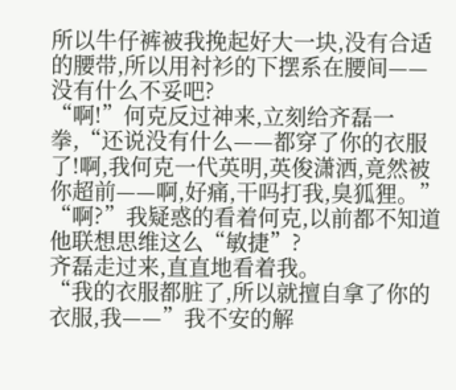所以牛仔裤被我挽起好大一块,没有合适的腰带,所以用衬衫的下摆系在腰间——没有什么不妥吧?
“啊!”何克反过神来,立刻给齐磊一拳,“还说没有什么——都穿了你的衣服了!啊,我何克一代英明,英俊潇洒,竟然被你超前——啊,好痛,干吗打我,臭狐狸。”
“啊?”我疑惑的看着何克,以前都不知道他联想思维这么“敏捷”?
齐磊走过来,直直地看着我。
“我的衣服都脏了,所以就擅自拿了你的衣服,我——”我不安的解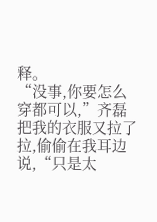释。
“没事,你要怎么穿都可以,”齐磊把我的衣服又拉了拉,偷偷在我耳边说,“只是太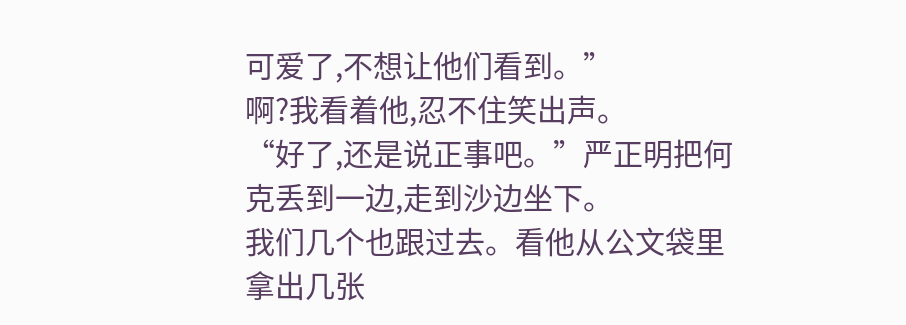可爱了,不想让他们看到。”
啊?我看着他,忍不住笑出声。
“好了,还是说正事吧。”严正明把何克丢到一边,走到沙边坐下。
我们几个也跟过去。看他从公文袋里拿出几张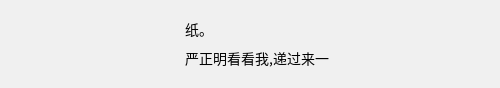纸。
严正明看看我,递过来一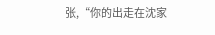张,“你的出走在沈家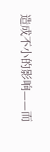造成不小的影响——而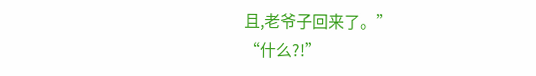且,老爷子回来了。”
“什么?!”